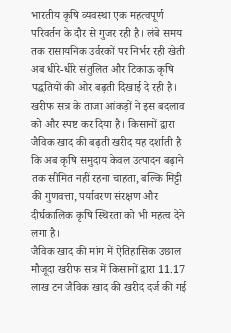भारतीय कृषि व्यवस्था एक महत्वपूर्ण परिवर्तन के दौर से गुजर रही है। लंबे समय तक रासायनिक उर्वरकों पर निर्भर रही खेती अब धीरे-धीरे संतुलित और टिकाऊ कृषि पद्धतियों की ओर बढ़ती दिखाई दे रही है। खरीफ सत्र के ताजा आंकड़ों ने इस बदलाव को और स्पष्ट कर दिया है। किसानों द्वारा जैविक खाद की बढ़ती खरीद यह दर्शाती है कि अब कृषि समुदाय केवल उत्पादन बढ़ाने तक सीमित नहीं रहना चाहता, बल्कि मिट्टी की गुणवत्ता, पर्यावरण संरक्षण और दीर्घकालिक कृषि स्थिरता को भी महत्व देने लगा है।
जैविक खाद की मांग में ऐतिहासिक उछाल
मौजूदा खरीफ सत्र में किसानों द्वारा 11.17 लाख टन जैविक खाद की खरीद दर्ज की गई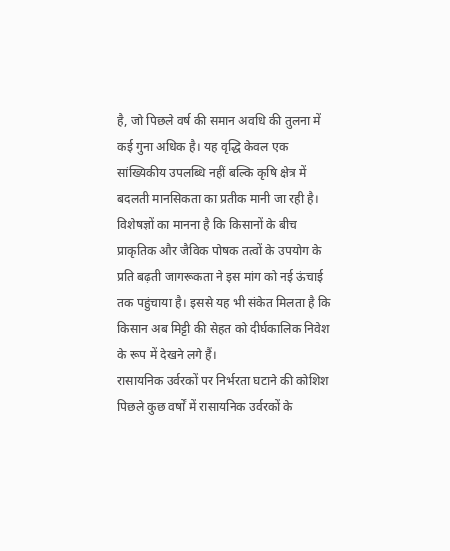है, जो पिछले वर्ष की समान अवधि की तुलना में कई गुना अधिक है। यह वृद्धि केवल एक सांख्यिकीय उपलब्धि नहीं बल्कि कृषि क्षेत्र में बदलती मानसिकता का प्रतीक मानी जा रही है। विशेषज्ञों का मानना है कि किसानों के बीच प्राकृतिक और जैविक पोषक तत्वों के उपयोग के प्रति बढ़ती जागरूकता ने इस मांग को नई ऊंचाई तक पहुंचाया है। इससे यह भी संकेत मिलता है कि किसान अब मिट्टी की सेहत को दीर्घकालिक निवेश के रूप में देखने लगे हैं।
रासायनिक उर्वरकों पर निर्भरता घटाने की कोशिश
पिछले कुछ वर्षों में रासायनिक उर्वरकों के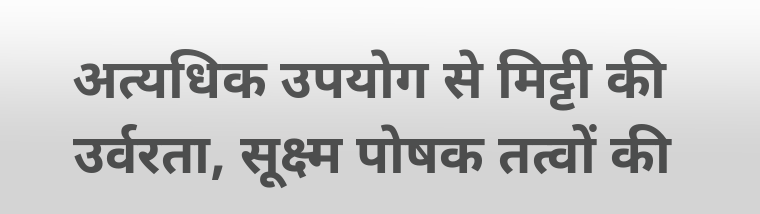अत्यधिक उपयोग से मिट्टी की उर्वरता, सूक्ष्म पोषक तत्वों की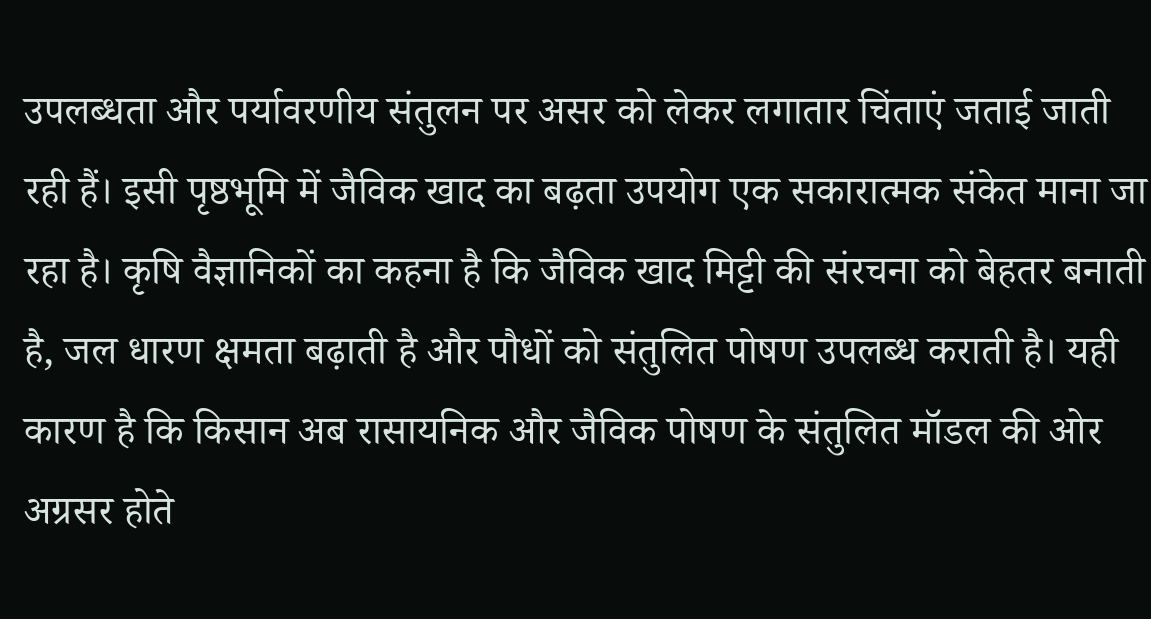उपलब्धता और पर्यावरणीय संतुलन पर असर को लेकर लगातार चिंताएं जताई जाती रही हैं। इसी पृष्ठभूमि में जैविक खाद का बढ़ता उपयोग एक सकारात्मक संकेत माना जा रहा है। कृषि वैज्ञानिकों का कहना है कि जैविक खाद मिट्टी की संरचना को बेहतर बनाती है, जल धारण क्षमता बढ़ाती है और पौधों को संतुलित पोषण उपलब्ध कराती है। यही कारण है कि किसान अब रासायनिक और जैविक पोषण के संतुलित मॉडल की ओर अग्रसर होते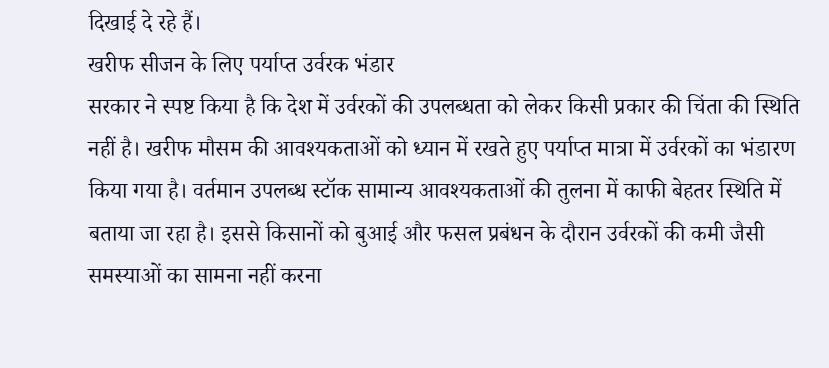दिखाई दे रहे हैं।
खरीफ सीजन के लिए पर्याप्त उर्वरक भंडार
सरकार ने स्पष्ट किया है कि देश में उर्वरकों की उपलब्धता को लेकर किसी प्रकार की चिंता की स्थिति नहीं है। खरीफ मौसम की आवश्यकताओं को ध्यान में रखते हुए पर्याप्त मात्रा में उर्वरकों का भंडारण किया गया है। वर्तमान उपलब्ध स्टॉक सामान्य आवश्यकताओं की तुलना में काफी बेहतर स्थिति में बताया जा रहा है। इससे किसानों को बुआई और फसल प्रबंधन के दौरान उर्वरकों की कमी जैसी समस्याओं का सामना नहीं करना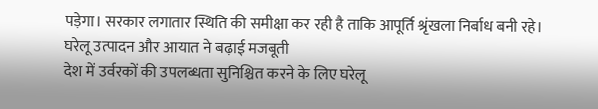पड़ेगा। सरकार लगातार स्थिति की समीक्षा कर रही है ताकि आपूर्ति श्रृंखला निर्बाध बनी रहे।
घरेलू उत्पादन और आयात ने बढ़ाई मजबूती
देश में उर्वरकों की उपलब्धता सुनिश्चित करने के लिए घरेलू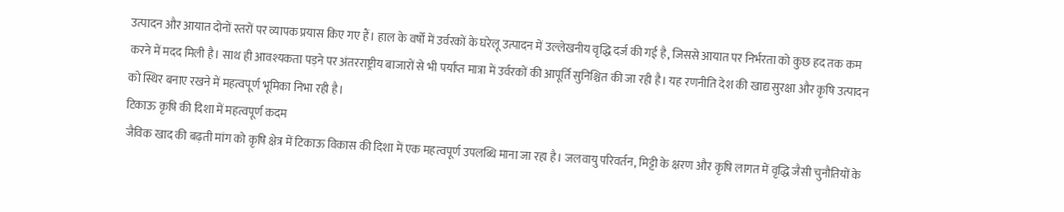उत्पादन और आयात दोनों स्तरों पर व्यापक प्रयास किए गए हैं। हाल के वर्षों में उर्वरकों के घरेलू उत्पादन में उल्लेखनीय वृद्धि दर्ज की गई है, जिससे आयात पर निर्भरता को कुछ हद तक कम करने में मदद मिली है। साथ ही आवश्यकता पड़ने पर अंतरराष्ट्रीय बाजारों से भी पर्याप्त मात्रा में उर्वरकों की आपूर्ति सुनिश्चित की जा रही है। यह रणनीति देश की खाद्य सुरक्षा और कृषि उत्पादन को स्थिर बनाए रखने में महत्वपूर्ण भूमिका निभा रही है।
टिकाऊ कृषि की दिशा में महत्वपूर्ण कदम
जैविक खाद की बढ़ती मांग को कृषि क्षेत्र में टिकाऊ विकास की दिशा में एक महत्वपूर्ण उपलब्धि माना जा रहा है। जलवायु परिवर्तन, मिट्टी के क्षरण और कृषि लागत में वृद्धि जैसी चुनौतियों के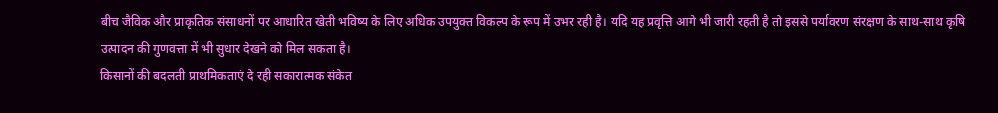बीच जैविक और प्राकृतिक संसाधनों पर आधारित खेती भविष्य के लिए अधिक उपयुक्त विकल्प के रूप में उभर रही है। यदि यह प्रवृत्ति आगे भी जारी रहती है तो इससे पर्यावरण संरक्षण के साथ-साथ कृषि उत्पादन की गुणवत्ता में भी सुधार देखने को मिल सकता है।
किसानों की बदलती प्राथमिकताएं दे रही सकारात्मक संकेत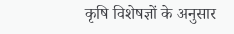कृषि विशेषज्ञों के अनुसार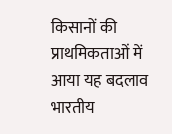किसानों की प्राथमिकताओं में आया यह बदलाव भारतीय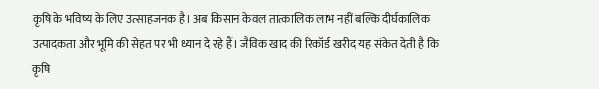कृषि के भविष्य के लिए उत्साहजनक है। अब किसान केवल तात्कालिक लाभ नहीं बल्कि दीर्घकालिक उत्पादकता और भूमि की सेहत पर भी ध्यान दे रहे हैं। जैविक खाद की रिकॉर्ड खरीद यह संकेत देती है कि कृषि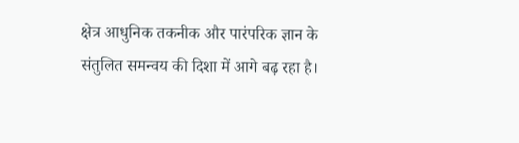क्षेत्र आधुनिक तकनीक और पारंपरिक ज्ञान के संतुलित समन्वय की दिशा में आगे बढ़ रहा है।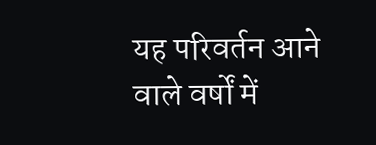यह परिवर्तन आने वाले वर्षों में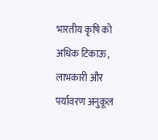भारतीय कृषि को अधिक टिकाऊ, लाभकारी और पर्यावरण अनुकूल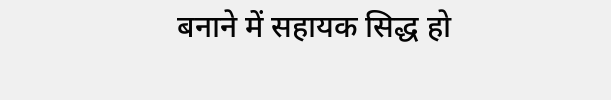बनाने में सहायक सिद्ध हो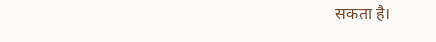सकता है।